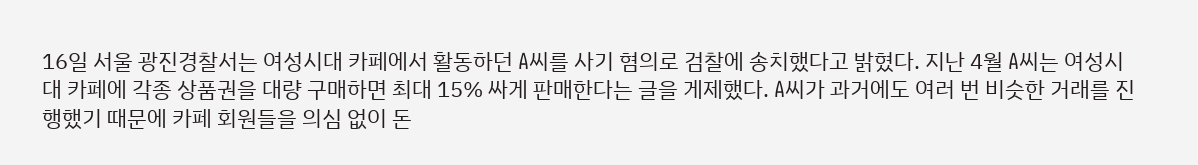16일 서울 광진경찰서는 여성시대 카페에서 활동하던 A씨를 사기 혐의로 검찰에 송치했다고 밝혔다. 지난 4월 A씨는 여성시대 카페에 각종 상품권을 대량 구매하면 최대 15% 싸게 판매한다는 글을 게제했다. A씨가 과거에도 여러 번 비슷한 거래를 진행했기 때문에 카페 회원들을 의심 없이 돈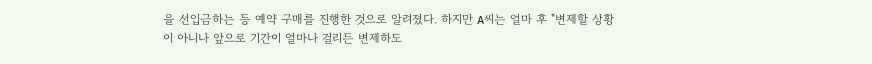을 선입금하는 등 예약 구매를 진행한 것으로 알려졌다. 하지만 A씨는 얼마 후 "변제할 상황이 아니나 앞으로 기간이 얼마나 걸리든 변제하도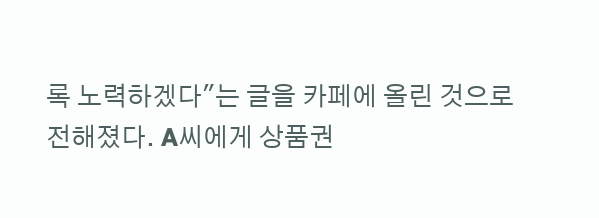록 노력하겠다"는 글을 카페에 올린 것으로 전해졌다. A씨에게 상품권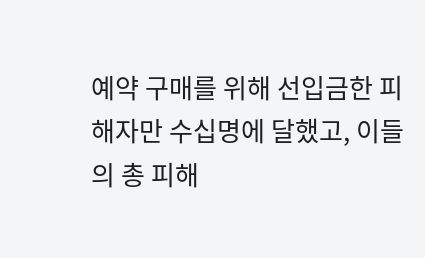예약 구매를 위해 선입금한 피해자만 수십명에 달했고, 이들의 총 피해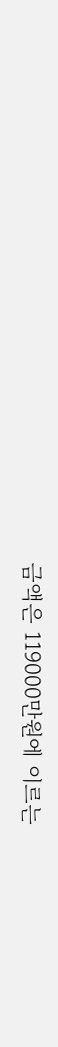금액은 119000만원에 이르는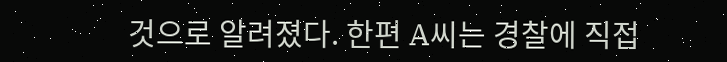것으로 알려졌다. 한편 A씨는 경찰에 직접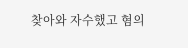찾아와 자수했고 혐의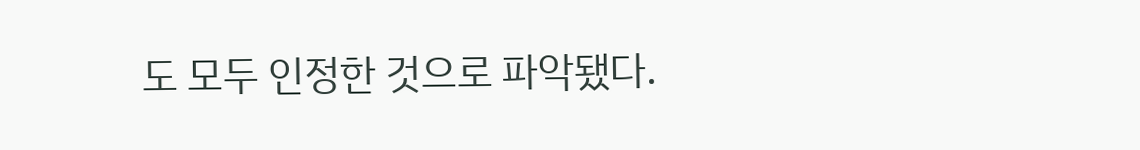도 모두 인정한 것으로 파악됐다.